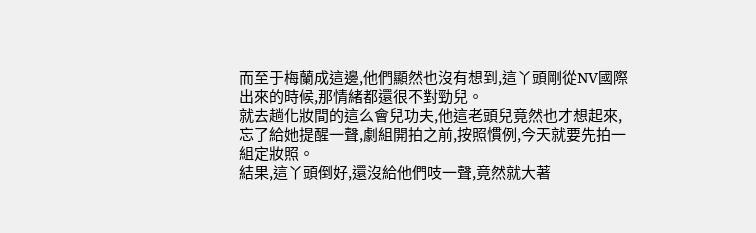而至于梅蘭成這邊,他們顯然也沒有想到,這丫頭剛從NV國際出來的時候,那情緒都還很不對勁兒。
就去趟化妝間的這么會兒功夫,他這老頭兒竟然也才想起來,忘了給她提醒一聲,劇組開拍之前,按照慣例,今天就要先拍一組定妝照。
結果,這丫頭倒好,還沒給他們吱一聲,竟然就大著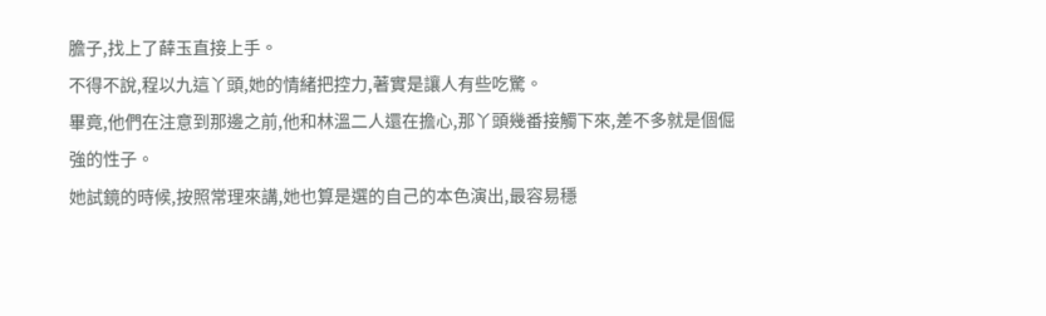膽子,找上了薛玉直接上手。
不得不說,程以九這丫頭,她的情緒把控力,著實是讓人有些吃驚。
畢竟,他們在注意到那邊之前,他和林溫二人還在擔心,那丫頭幾番接觸下來,差不多就是個倔強的性子。
她試鏡的時候,按照常理來講,她也算是選的自己的本色演出,最容易穩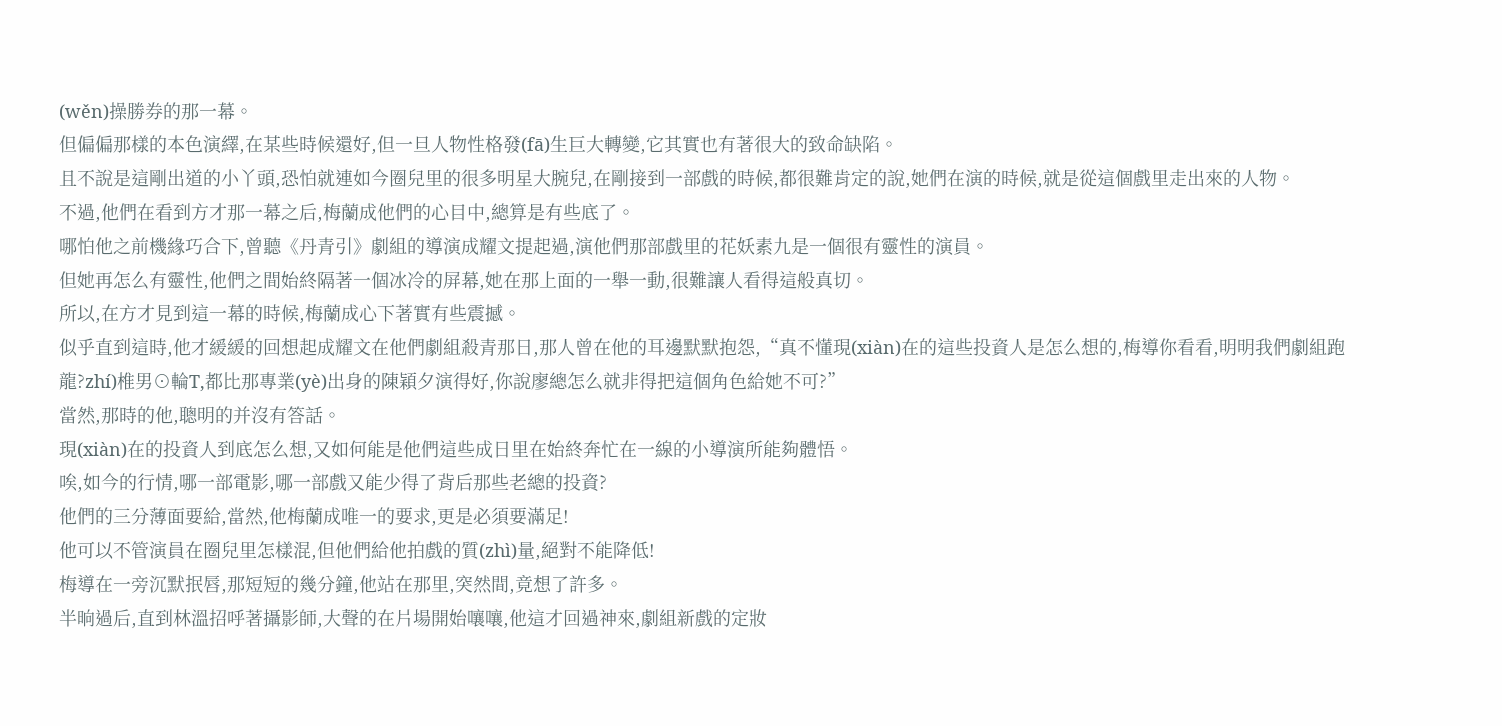(wěn)操勝券的那一幕。
但偏偏那樣的本色演繹,在某些時候還好,但一旦人物性格發(fā)生巨大轉變,它其實也有著很大的致命缺陷。
且不說是這剛出道的小丫頭,恐怕就連如今圈兒里的很多明星大腕兒,在剛接到一部戲的時候,都很難肯定的說,她們在演的時候,就是從這個戲里走出來的人物。
不過,他們在看到方才那一幕之后,梅蘭成他們的心目中,總算是有些底了。
哪怕他之前機緣巧合下,曾聽《丹青引》劇組的導演成耀文提起過,演他們那部戲里的花妖素九是一個很有靈性的演員。
但她再怎么有靈性,他們之間始終隔著一個冰冷的屏幕,她在那上面的一舉一動,很難讓人看得這般真切。
所以,在方才見到這一幕的時候,梅蘭成心下著實有些震撼。
似乎直到這時,他才緩緩的回想起成耀文在他們劇組殺青那日,那人曾在他的耳邊默默抱怨,“真不懂現(xiàn)在的這些投資人是怎么想的,梅導你看看,明明我們劇組跑龍?zhí)椎男⊙輪T,都比那專業(yè)出身的陳穎夕演得好,你說廖總怎么就非得把這個角色給她不可?”
當然,那時的他,聰明的并沒有答話。
現(xiàn)在的投資人到底怎么想,又如何能是他們這些成日里在始終奔忙在一線的小導演所能夠體悟。
唉,如今的行情,哪一部電影,哪一部戲又能少得了背后那些老總的投資?
他們的三分薄面要給,當然,他梅蘭成唯一的要求,更是必須要滿足!
他可以不管演員在圈兒里怎樣混,但他們給他拍戲的質(zhì)量,絕對不能降低!
梅導在一旁沉默抿唇,那短短的幾分鐘,他站在那里,突然間,竟想了許多。
半晌過后,直到林溫招呼著攝影師,大聲的在片場開始嚷嚷,他這才回過神來,劇組新戲的定妝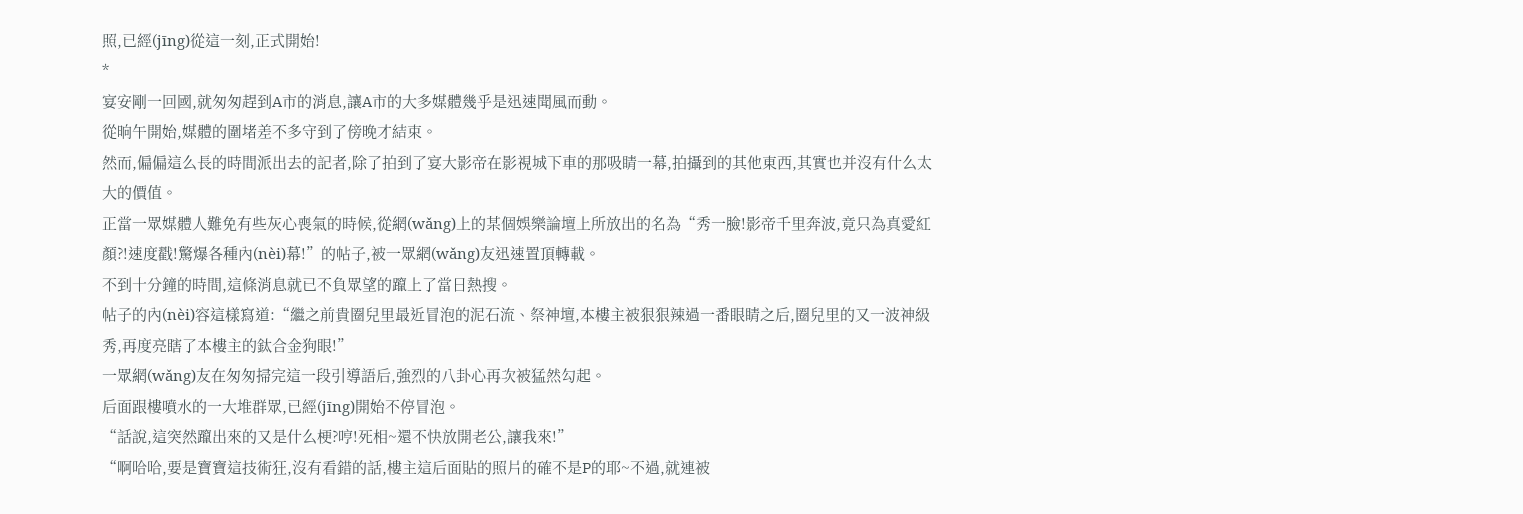照,已經(jīng)從這一刻,正式開始!
*
宴安剛一回國,就匆匆趕到A市的消息,讓A市的大多媒體幾乎是迅速聞風而動。
從晌午開始,媒體的圍堵差不多守到了傍晚才結束。
然而,偏偏這么長的時間派出去的記者,除了拍到了宴大影帝在影視城下車的那吸睛一幕,拍攝到的其他東西,其實也并沒有什么太大的價值。
正當一眾媒體人難免有些灰心喪氣的時候,從網(wǎng)上的某個娛樂論壇上所放出的名為“秀一臉!影帝千里奔波,竟只為真愛紅顏?!速度戳!驚爆各種內(nèi)幕!”的帖子,被一眾網(wǎng)友迅速置頂轉載。
不到十分鐘的時間,這條消息就已不負眾望的躥上了當日熱搜。
帖子的內(nèi)容這樣寫道:“繼之前貴圈兒里最近冒泡的泥石流、祭神壇,本樓主被狠狠辣過一番眼睛之后,圈兒里的又一波神級秀,再度亮瞎了本樓主的鈦合金狗眼!”
一眾網(wǎng)友在匆匆掃完這一段引導語后,強烈的八卦心再次被猛然勾起。
后面跟樓噴水的一大堆群眾,已經(jīng)開始不停冒泡。
“話說,這突然躥出來的又是什么梗?哼!死相~還不快放開老公,讓我來!”
“啊哈哈,要是寶寶這技術狂,沒有看錯的話,樓主這后面貼的照片的確不是P的耶~不過,就連被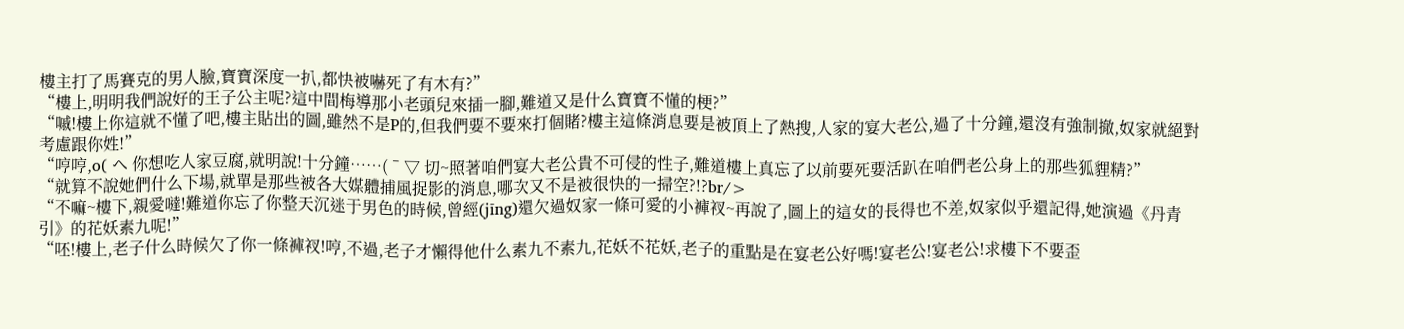樓主打了馬賽克的男人臉,寶寶深度一扒,都快被嚇死了有木有?”
“樓上,明明我們說好的王子公主呢?這中間梅導那小老頭兒來插一腳,難道又是什么寶寶不懂的梗?”
“嘁!樓上你這就不懂了吧,樓主貼出的圖,雖然不是P的,但我們要不要來打個賭?樓主這條消息要是被頂上了熱搜,人家的宴大老公,過了十分鐘,還沒有強制撤,奴家就絕對考慮跟你姓!”
“哼哼,o( ヘ 你想吃人家豆腐,就明說!十分鐘……(ˉ▽ 切~照著咱們宴大老公貴不可侵的性子,難道樓上真忘了以前要死要活趴在咱們老公身上的那些狐貍精?”
“就算不說她們什么下場,就單是那些被各大媒體捕風捉影的消息,哪次又不是被很快的一掃空?!?br/>
“不嘛~樓下,親愛噠!難道你忘了你整天沉迷于男色的時候,曾經(jīng)還欠過奴家一條可愛的小褲衩~再說了,圖上的這女的長得也不差,奴家似乎還記得,她演過《丹青引》的花妖素九呢!”
“呸!樓上,老子什么時候欠了你一條褲衩!哼,不過,老子才懶得他什么素九不素九,花妖不花妖,老子的重點是在宴老公好嗎!宴老公!宴老公!求樓下不要歪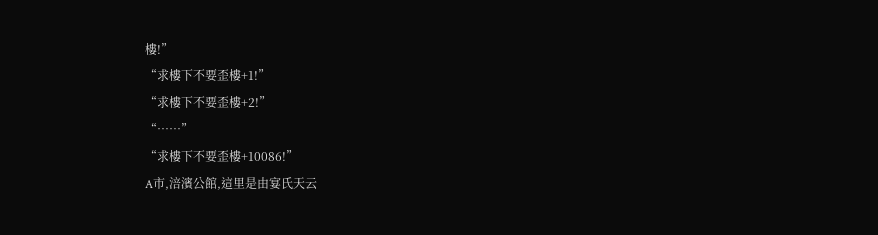樓!”
“求樓下不要歪樓+1!”
“求樓下不要歪樓+2!”
“……”
“求樓下不要歪樓+10086!”
A市,涪濱公館,這里是由宴氏天云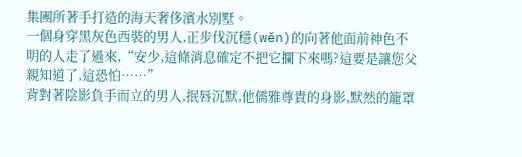集團所著手打造的海天奢侈濱水別墅。
一個身穿黑灰色西裝的男人,正步伐沉穩(wěn)的向著他面前神色不明的人走了過來,“安少,這條消息確定不把它攔下來嗎?這要是讓您父親知道了,這恐怕……”
背對著陰影負手而立的男人,抿唇沉默,他儒雅尊貴的身影,默然的籠罩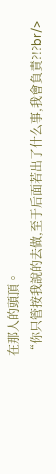在那人的頭頂。
“你只管按我說的去做,至于后面若出了什么事,我會負責?!?br/>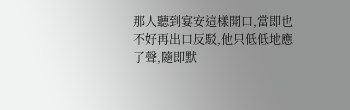那人聽到宴安這樣開口,當即也不好再出口反駁,他只低低地應了聲,隨即默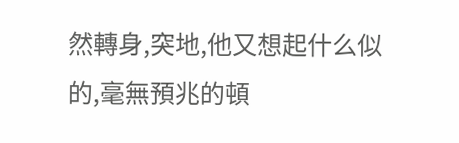然轉身,突地,他又想起什么似的,毫無預兆的頓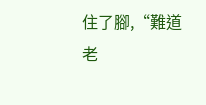住了腳,“難道老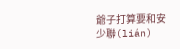爺子打算要和安少聯(lián)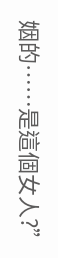姻的……是這個女人?”